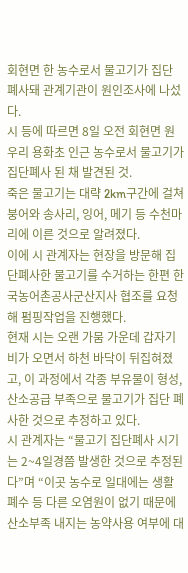회현면 한 농수로서 물고기가 집단 폐사돼 관계기관이 원인조사에 나섰다.
시 등에 따르면 8일 오전 회현면 원우리 용화초 인근 농수로서 물고기가 집단폐사 된 채 발견된 것.
죽은 물고기는 대략 2km구간에 걸쳐 붕어와 송사리, 잉어, 메기 등 수천마리에 이른 것으로 알려졌다.
이에 시 관계자는 현장을 방문해 집단폐사한 물고기를 수거하는 한편 한국농어촌공사군산지사 협조를 요청해 펌핑작업을 진행했다.
현재 시는 오랜 가뭄 가운데 갑자기 비가 오면서 하천 바닥이 뒤집혀졌고, 이 과정에서 각종 부유물이 형성, 산소공급 부족으로 물고기가 집단 폐사한 것으로 추정하고 있다.
시 관계자는 “물고기 집단폐사 시기는 2~4일경쯤 발생한 것으로 추정된다”며 “이곳 농수로 일대에는 생활폐수 등 다른 오염원이 없기 때문에 산소부족 내지는 농약사용 여부에 대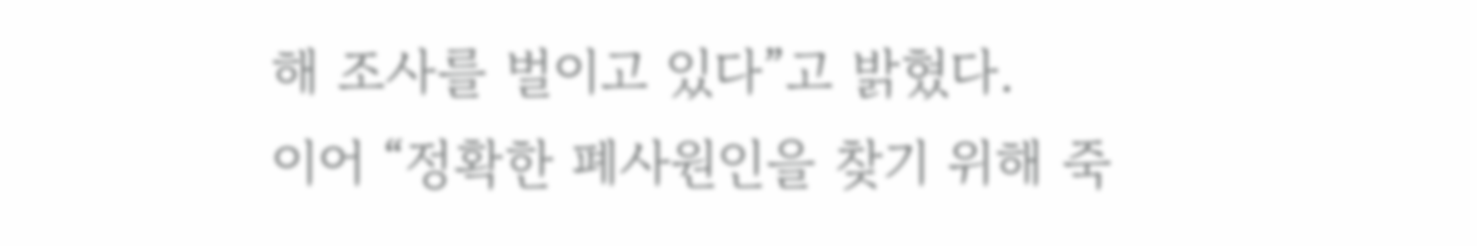해 조사를 벌이고 있다”고 밝혔다.
이어 “정확한 폐사원인을 찾기 위해 죽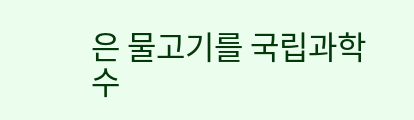은 물고기를 국립과학수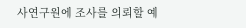사연구원에 조사를 의뢰할 예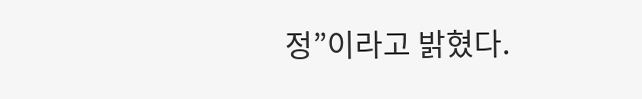정”이라고 밝혔다.